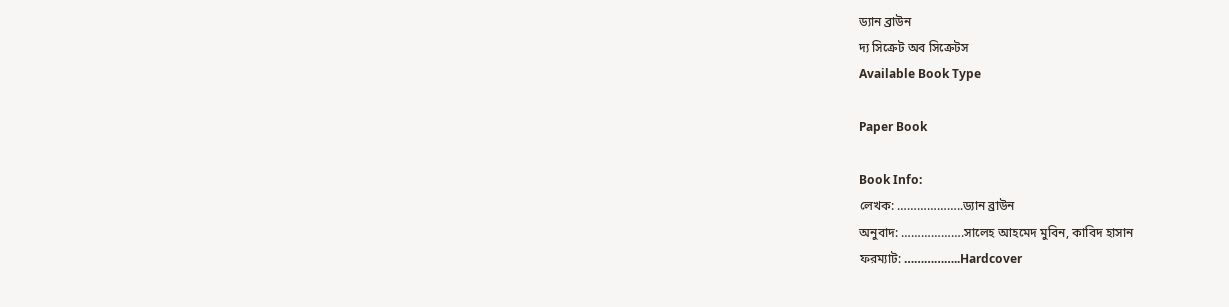ড্যান ব্রাউন
দ্য সিক্রেট অব সিক্রেটস
Available Book Type

Paper Book

Book Info:
লেখক: ………………..ড্যান ব্রাউন
অনুবাদ: ……………….সালেহ আহমেদ মুবিন, কাবিদ হাসান
ফরম্যাট: ……………..Hardcover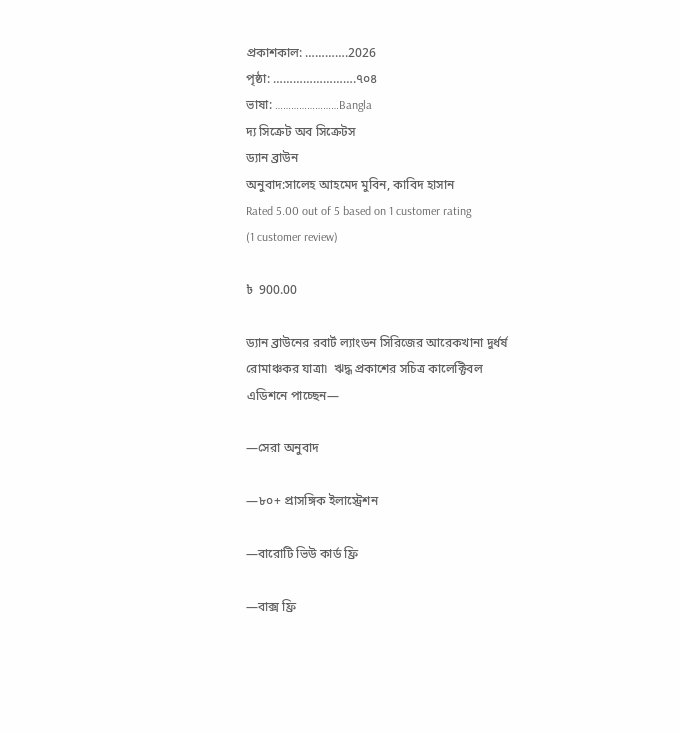প্রকাশকাল: ………….2026
পৃষ্ঠা: …………………….৭০৪
ভাষা: ……………………Bangla
দ্য সিক্রেট অব সিক্রেটস
ড্যান ব্রাউন
অনুবাদ:সালেহ আহমেদ মুবিন, কাবিদ হাসান
Rated 5.00 out of 5 based on 1 customer rating
(1 customer review)

৳  900.00

ড্যান ব্রাউনের রবার্ট ল্যাংডন সিরিজের আরেকখানা দুর্ধর্ষ রোমাঞ্চকর যাত্রা৷  ঋদ্ধ প্রকাশের সচিত্র কালেক্টিবল এডিশনে পাচ্ছেন—

—সেরা অনুবাদ

—৮০+ প্রাসঙ্গিক ইলাস্ট্রেশন

—বারোটি ভিউ কার্ড ফ্রি

—বাক্স ফ্রি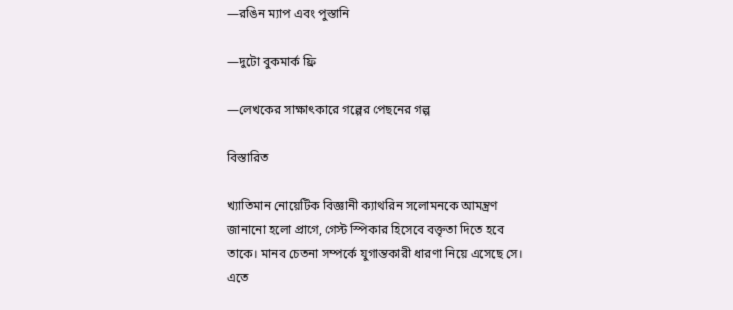—রঙিন ম্যাপ এবং পুস্তানি

—দুটো বুকমার্ক ফ্রি

—লেখকের সাক্ষাৎকারে গল্পের পেছনের গল্প

বিস্তারিত

খ্যাতিমান নোয়েটিক বিজ্ঞানী ক্যাথরিন সলোমনকে আমন্ত্রণ জানানো হলো প্রাগে, গেস্ট স্পিকার হিসেবে বক্তৃতা দিতে হবে তাকে। মানব চেতনা সম্পর্কে যুগান্তকারী ধারণা নিয়ে এসেছে সে। এতে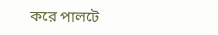করে পালটে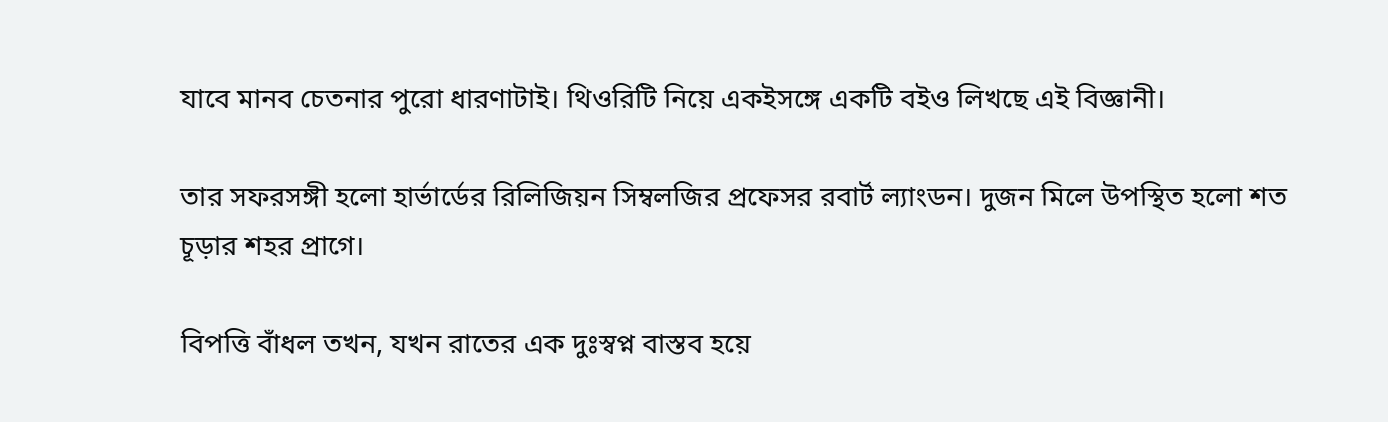যাবে মানব চেতনার পুরো ধারণাটাই। থিওরিটি নিয়ে একইসঙ্গে একটি বইও লিখছে এই বিজ্ঞানী।

তার সফরসঙ্গী হলো হার্ভার্ডের রিলিজিয়ন সিম্বলজির প্রফেসর রবার্ট ল্যাংডন। দুজন মিলে উপস্থিত হলো শত চূড়ার শহর প্রাগে।

বিপত্তি বাঁধল তখন, যখন রাতের এক দুঃস্বপ্ন বাস্তব হয়ে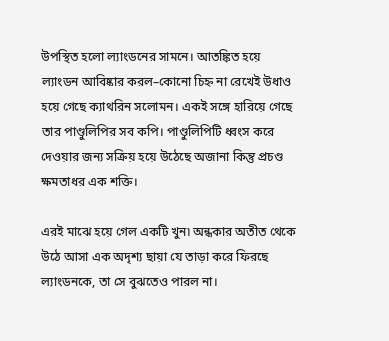উপস্থিত হলো ল্যাংডনের সামনে। আতঙ্কিত হয়ে ল্যাংডন আবিষ্কার করল–কোনো চিহ্ন না রেখেই উধাও হয়ে গেছে ক্যাথরিন সলোমন। একই সঙ্গে হারিয়ে গেছে তার পাণ্ডুলিপির সব কপি। পাণ্ডুলিপিটি ধ্বংস করে দেওয়ার জন্য সক্রিয় হয়ে উঠেছে অজানা কিন্তু প্রচণ্ড ক্ষমতাধর এক শক্তি।

এরই মাঝে হয়ে গেল একটি খুন৷ অন্ধকার অতীত থেকে উঠে আসা এক অদৃশ্য ছায়া যে তাড়া করে ফিরছে ল্যাংডনকে, তা সে বুঝতেও পারল না।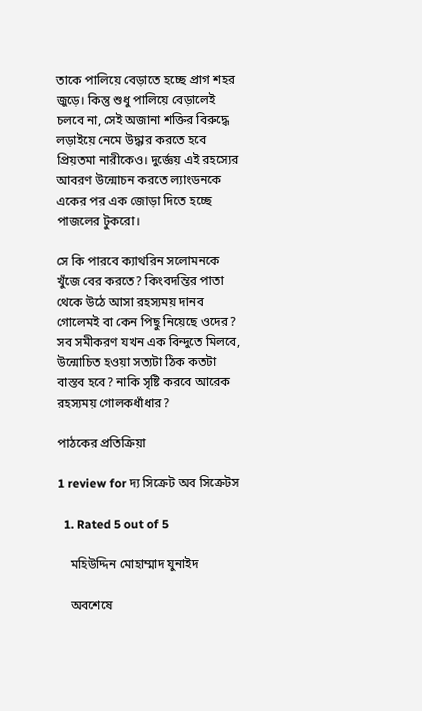তাকে পালিয়ে বেড়াতে হচ্ছে প্রাগ শহর জুড়ে। কিন্তু শুধু পালিয়ে বেড়ালেই চলবে না, সেই অজানা শক্তির বিরুদ্ধে লড়াইয়ে নেমে উদ্ধার করতে হবে প্রিয়তমা নারীকেও। দুর্জ্ঞেয় এই রহস্যের আবরণ উন্মোচন করতে ল্যাংডনকে একের পর এক জোড়া দিতে হচ্ছে পাজলের টুকরো।

সে কি পারবে ক্যাথরিন সলোমনকে খুঁজে বের করতে? কিংবদন্তির পাতা থেকে উঠে আসা রহস্যময় দানব গোলেমই বা কেন পিছু নিয়েছে ওদের? সব সমীকরণ যখন এক বিন্দুতে মিলবে, উন্মোচিত হওয়া সত্যটা ঠিক কতটা বাস্তব হবে? নাকি সৃষ্টি করবে আরেক রহস্যময় গোলকধাঁধার?

পাঠকের প্রতিক্রিয়া

1 review for দ্য সিক্রেট অব সিক্রেটস

  1. Rated 5 out of 5

    মহিউদ্দিন মোহাম্মাদ যুনাইদ

    অবশেষে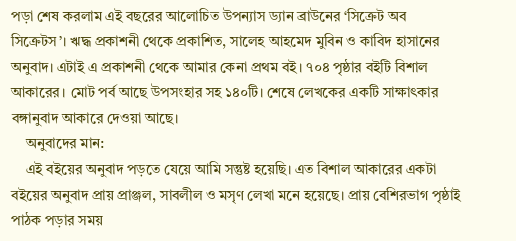পড়া শেষ করলাম এই বছরের আলোচিত উপন্যাস ড্যান ব্রাউনের ‘সিক্রেট অব সিক্রেটস’। ঋদ্ধ প্রকাশনী থেকে প্রকাশিত, সালেহ আহমেদ মুবিন ও কাবিদ হাসানের অনুবাদ। এটাই এ প্রকাশনী থেকে আমার কেনা প্রথম বই। ৭০৪ পৃষ্ঠার বইটি বিশাল আকারের। মোট পর্ব আছে উপসংহার সহ ১৪০টি। শেষে লেখকের একটি সাক্ষাৎকার বঙ্গানুবাদ আকারে দেওয়া আছে।
    অনুবাদের মান:
    এই বইয়ের অনুবাদ পড়তে যেয়ে আমি সন্তুষ্ট হয়েছি। এত বিশাল আকারের একটা বইয়ের অনুবাদ প্রায় প্রাঞ্জল, সাবলীল ও মসৃণ লেখা মনে হয়েছে। প্রায় বেশিরভাগ পৃষ্ঠাই পাঠক পড়ার সময়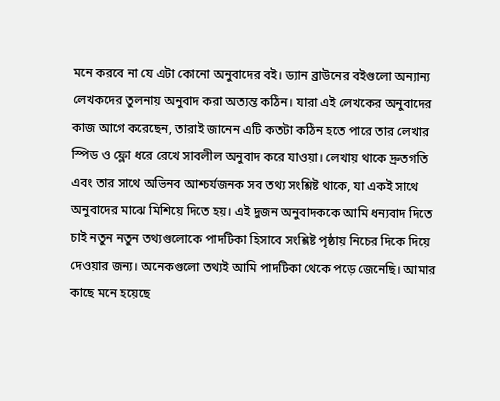মনে করবে না যে এটা কোনো অনুবাদের বই। ড্যান ব্রাউনের বইগুলো অন্যান্য লেখকদের তুলনায় অনুবাদ করা অত্যন্ত কঠিন। যারা এই লেখকের অনুবাদের কাজ আগে করেছেন, তারাই জানেন এটি কতটা কঠিন হতে পারে তার লেখার স্পিড ও ফ্লো ধরে রেখে সাবলীল অনুবাদ করে যাওয়া। লেখায় থাকে দ্রুতগতি এবং তার সাথে অভিনব আশ্চর্যজনক সব তথ্য সংশ্লিষ্ট থাকে, যা একই সাথে অনুবাদের মাঝে মিশিয়ে দিতে হয়। এই দুজন অনুবাদককে আমি ধন্যবাদ দিতে চাই নতুন নতুন তথ্যগুলোকে পাদটিকা হিসাবে সংশ্লিষ্ট পৃষ্ঠায় নিচের দিকে দিয়ে দেওয়ার জন্য। অনেকগুলো তথ্যই আমি পাদটিকা থেকে পড়ে জেনেছি। আমার কাছে মনে হয়েছে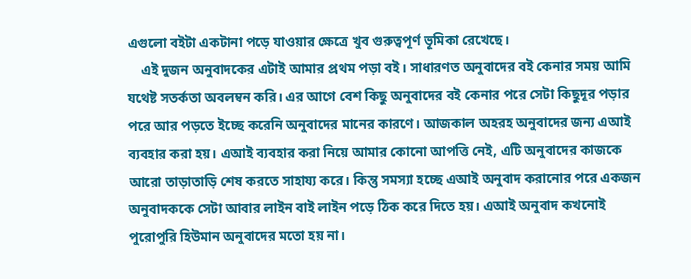এগুলো বইটা একটানা পড়ে যাওয়ার ক্ষেত্রে খুব গুরুত্বপূর্ণ ভূমিকা রেখেছে।
    এই দুজন অনুবাদকের এটাই আমার প্রথম পড়া বই। সাধারণত অনুবাদের বই কেনার সময় আমি যথেষ্ট সতর্কতা অবলম্বন করি। এর আগে বেশ কিছু অনুবাদের বই কেনার পরে সেটা কিছুদূর পড়ার পরে আর পড়তে ইচ্ছে করেনি অনুবাদের মানের কারণে। আজকাল অহরহ অনুবাদের জন্য এআই ব্যবহার করা হয়। এআই ব্যবহার করা নিয়ে আমার কোনো আপত্তি নেই, এটি অনুবাদের কাজকে আরো তাড়াতাড়ি শেষ করতে সাহায্য করে। কিন্তু সমস্যা হচ্ছে এআই অনুবাদ করানোর পরে একজন অনুবাদককে সেটা আবার লাইন বাই লাইন পড়ে ঠিক করে দিতে হয়। এআই অনুবাদ কখনোই পুরোপুরি হিউমান অনুবাদের মতো হয় না।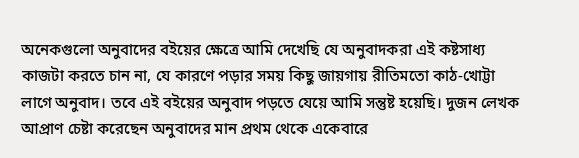অনেকগুলো অনুবাদের বইয়ের ক্ষেত্রে আমি দেখেছি যে অনুবাদকরা এই কষ্টসাধ্য কাজটা করতে চান না, যে কারণে পড়ার সময় কিছু জায়গায় রীতিমতো কাঠ-খোট্টা লাগে অনুবাদ। তবে এই বইয়ের অনুবাদ পড়তে যেয়ে আমি সন্তুষ্ট হয়েছি। দুজন লেখক আপ্রাণ চেষ্টা করেছেন অনুবাদের মান প্রথম থেকে একেবারে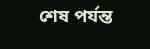শেষ পর্যন্ত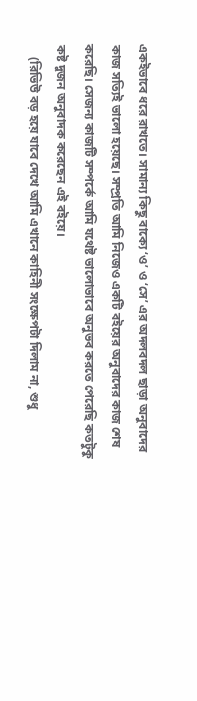একইভাবে ধরে রাখতে। সামান্য কিছু বাক্যে ‘ও’ ও ‘সে’ এর অদলবদল ছাড়া অনুবাদের কাজ সত্যিই ভালো হয়েছে। সম্প্রতি আমি নিজেও একটি বইয়ের অনুবাদের কাজ শেষ করেছি। সেজন্য কাজটি সম্পর্কে আমি যথেষ্ট ভালোভাবে অনুভব করতে পেরেছি কতটুকু কষ্ট দুজন অনুবাদক করেছেন এই বইয়ে।
    (রিভিউ বড় হয়ে যাবে দেখে আমি এখানে কাহিনী সংক্ষেপটা দিলাম না, শুধু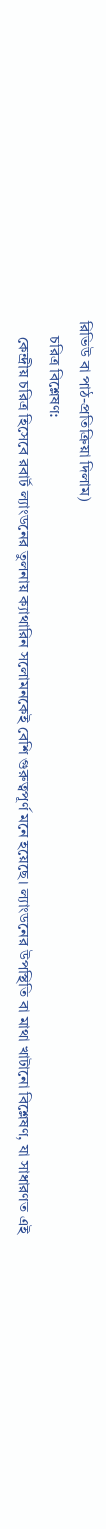রিভিউ বা পাঠ-প্রতিক্রিয়া দিলাম)
    চরিত্র বিশ্লেষণ:
    কেন্দ্রীয় চরিত্র হিসেবে রবার্ট ল্যাংডনের তুলনায় ক্যাথারিন সলোমনকেই বেশি গুরুত্বপূর্ণ মনে হয়েছে। ল্যাংডনের উপস্থিতি বা মাথা খাটানো বিশ্লেষণ, যা সাধারণত এই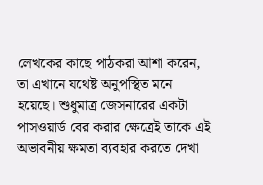লেখকের কাছে পাঠকরা আশা করেন, তা এখানে যথেষ্ট অনুপস্থিত মনে হয়েছে। শুধুমাত্র জেসনারের একটা পাসওয়ার্ড বের করার ক্ষেত্রেই তাকে এই অভাবনীয় ক্ষমতা ব্যবহার করতে দেখা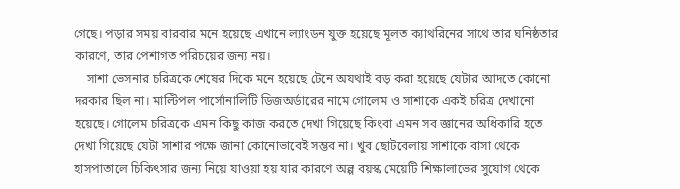গেছে। পড়ার সময় বারবার মনে হয়েছে এখানে ল্যাংডন যুক্ত হয়েছে মূলত ক্যাথরিনের সাথে তার ঘনিষ্ঠতার কারণে, তার পেশাগত পরিচয়ের জন্য নয়।
    সাশা ভেসনার চরিত্রকে শেষের দিকে মনে হয়েছে টেনে অযথাই বড় করা হয়েছে যেটার আদতে কোনো দরকার ছিল না। মাল্টিপল পার্সোনালিটি ডিজঅর্ডারের নামে গোলেম ও সাশাকে একই চরিত্র দেখানো হয়েছে। গোলেম চরিত্রকে এমন কিছু কাজ করতে দেখা গিয়েছে কিংবা এমন সব জ্ঞানের অধিকারি হতে দেখা গিয়েছে যেটা সাশার পক্ষে জানা কোনোভাবেই সম্ভব না। খুব ছোটবেলায় সাশাকে বাসা থেকে হাসপাতালে চিকিৎসার জন্য নিয়ে যাওয়া হয় যার কারণে অল্প বয়স্ক মেয়েটি শিক্ষালাভের সুযোগ থেকে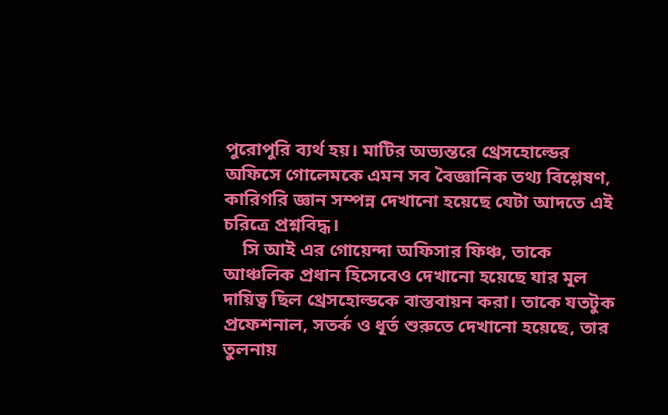পুরোপুরি ব্যর্থ হয়। মাটির অভ্যন্তরে থ্রেসহোল্ডের অফিসে গোলেমকে এমন সব বৈজ্ঞানিক তথ্য বিশ্লেষণ, কারিগরি জ্ঞান সম্পন্ন দেখানো হয়েছে যেটা আদতে এই চরিত্রে প্রশ্নবিদ্ধ।
    সি আই এর গোয়েন্দা অফিসার ফিঞ্চ, তাকে আঞ্চলিক প্রধান হিসেবেও দেখানো হয়েছে যার মূল দায়িত্ব ছিল থ্রেসহোল্ডকে বাস্তবায়ন করা। তাকে যতটুক প্রফেশনাল, সতর্ক ও ধূর্ত শুরুতে দেখানো হয়েছে, তার তুলনায়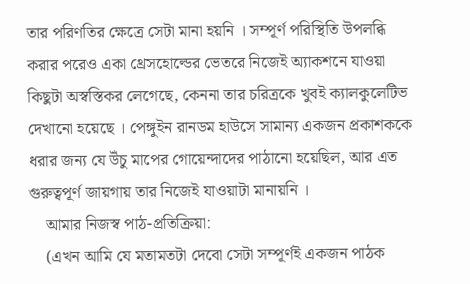তার পরিণতির ক্ষেত্রে সেটা মানা হয়নি । সম্পূর্ণ পরিস্থিতি উপলব্ধি করার পরেও একা থ্রেসহোল্ডের ভেতরে নিজেই অ্যাকশনে যাওয়া কিছুটা অস্বস্তিকর লেগেছে, কেননা তার চরিত্রকে খুবই ক্যালকুলেটিভ দেখানো হয়েছে । পেঙ্গুইন রানডম হাউসে সামান্য একজন প্রকাশককে ধরার জন্য যে উঁচু মাপের গোয়েন্দাদের পাঠানো হয়েছিল, আর এত গুরুত্বপূর্ণ জায়গায় তার নিজেই যাওয়াটা মানায়নি ।
    আমার নিজস্ব পাঠ-প্রতিক্রিয়া:
    (এখন আমি যে মতামতটা দেবো সেটা সম্পূর্ণই একজন পাঠক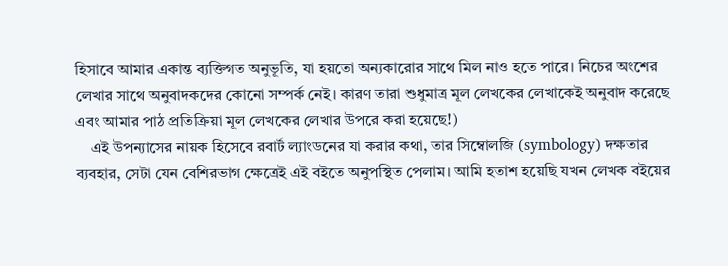হিসাবে আমার একান্ত ব্যক্তিগত অনুভূতি, যা হয়তো অন্যকারোর সাথে মিল নাও হতে পারে। নিচের অংশের লেখার সাথে অনুবাদকদের কোনো সম্পর্ক নেই। কারণ তারা শুধুমাত্র মূল লেখকের লেখাকেই অনুবাদ করেছে এবং আমার পাঠ প্রতিক্রিয়া মূল লেখকের লেখার উপরে করা হয়েছে!)
    এই উপন্যাসের নায়ক হিসেবে রবার্ট ল্যাংডনের যা করার কথা, তার সিম্বোলজি (symbology) দক্ষতার ব্যবহার, সেটা যেন বেশিরভাগ ক্ষেত্রেই এই বইতে অনুপস্থিত পেলাম। আমি হতাশ হয়েছি যখন লেখক বইয়ের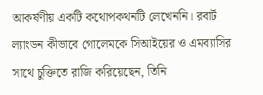আকর্ষণীয় একটি কথোপকথনটি লেখেননি। রবার্ট ল্যাংডন কীভাবে গোলেমকে সিআইয়ের ও এমব্যাসির সাথে চুক্তিতে রাজি করিয়েছেন, তিনি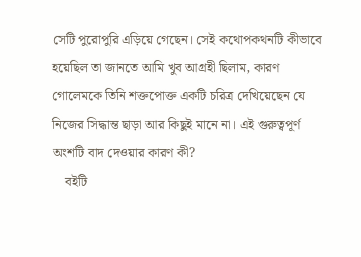সেটি পুরোপুরি এড়িয়ে গেছেন। সেই কথোপকথনটি কীভাবে হয়েছিল তা জানতে আমি খুব আগ্রহী ছিলাম, কারণ গোলেমকে তিনি শক্তপোক্ত একটি চরিত্র দেখিয়েছেন যে নিজের সিদ্ধান্ত ছাড়া আর কিছুই মানে না। এই গুরুত্বপূর্ণ অংশটি বাদ দেওয়ার কারণ কী?
    বইটি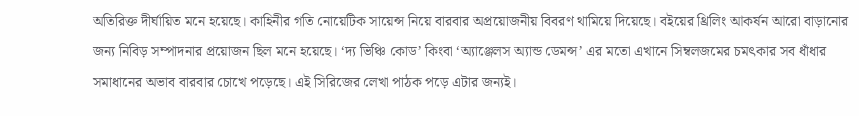অতিরিক্ত দীর্ঘায়িত মনে হয়েছে। কাহিনীর গতি নোয়েটিক সায়েন্স নিয়ে বারবার অপ্রয়োজনীয় বিবরণ থামিয়ে দিয়েছে। বইয়ের থ্রিলিং আকর্ষন আরো বাড়ানোর জন্য নিবিড় সম্পাদনার প্রয়োজন ছিল মনে হয়েছে। ‘দ্য ভিঞ্চি কোড’ কিংবা ‘অ্যাঞ্জেলস অ্যান্ড ডেমন্স’ এর মতো এখানে সিম্বলজমের চমৎকার সব ধাঁধার সমাধানের অভাব বারবার চোখে পড়েছে। এই সিরিজের লেখা পাঠক পড়ে এটার জন্যই।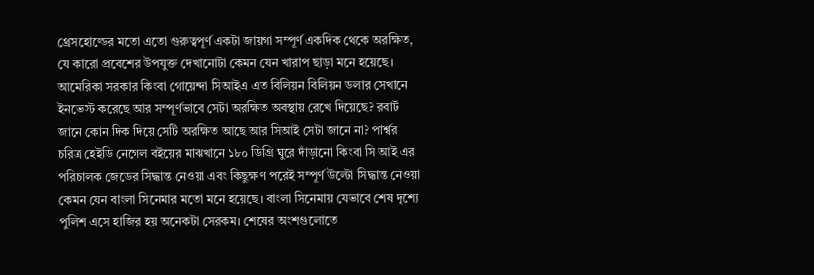থ্রেসহোল্ডের মতো এতো গুরুত্বপূর্ণ একটা জায়গা সম্পূর্ণ একদিক থেকে অরক্ষিত, যে কারো প্রবেশের উপযুক্ত দেখানোটা কেমন যেন খারাপ ছাড়া মনে হয়েছে। আমেরিকা সরকার কিংবা গোয়েন্দা সিআইএ এত বিলিয়ন বিলিয়ন ডলার সেখানে ইনভেস্ট করেছে আর সম্পূর্ণভাবে সেটা অরক্ষিত অবস্থায় রেখে দিয়েছে? রবার্ট জানে কোন দিক দিয়ে সেটি অরক্ষিত আছে আর সিআই সেটা জানে না? পার্শ্বর চরিত্র হেইডি নেগেল বইয়ের মাঝখানে ১৮০ ডিগ্রি ঘুরে দাঁড়ানো কিংবা সি আই এর পরিচালক জেডের সিদ্ধান্ত নেওয়া এবং কিছুক্ষণ পরেই সম্পূর্ণ উল্টো সিদ্ধান্ত নেওয়া কেমন যেন বাংলা সিনেমার মতো মনে হয়েছে। বাংলা সিনেমায় যেভাবে শেষ দৃশ্যে পুলিশ এসে হাজির হয় অনেকটা সেরকম। শেষের অংশগুলোতে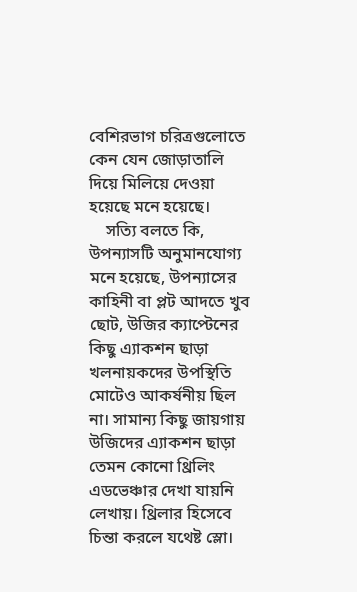বেশিরভাগ চরিত্রগুলোতে কেন যেন জোড়াতালি দিয়ে মিলিয়ে দেওয়া হয়েছে মনে হয়েছে।
    সত্যি বলতে কি, উপন্যাসটি অনুমানযোগ্য মনে হয়েছে, উপন্যাসের কাহিনী বা প্লট আদতে খুব ছোট, উজির ক্যাপ্টেনের কিছু এ্যাকশন ছাড়া খলনায়কদের উপস্থিতি মোটেও আকর্ষনীয় ছিল না। সামান্য কিছু জায়গায় উজিদের এ্যাকশন ছাড়া তেমন কোনো থ্রিলিং এডভেঞ্চার দেখা যায়নি লেখায়। থ্রিলার হিসেবে চিন্তা করলে যথেষ্ট স্লো।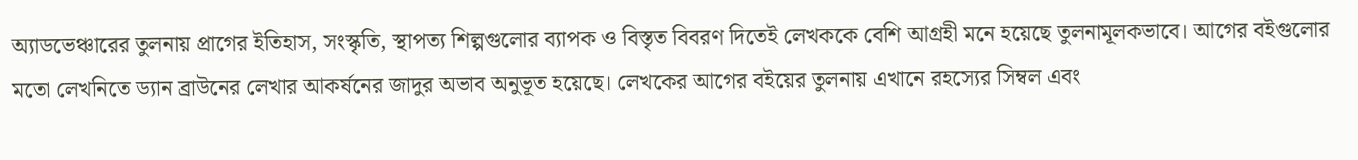অ্যাডভেঞ্চারের তুলনায় প্রাগের ইতিহাস, সংস্কৃতি, স্থাপত্য শিল্পগুলোর ব্যাপক ও বিস্তৃত বিবরণ দিতেই লেখককে বেশি আগ্রহী মনে হয়েছে তুলনামূলকভাবে। আগের বইগুলোর মতো লেখনিতে ড্যান ব্রাউনের লেখার আকর্ষনের জাদুর অভাব অনুভূত হয়েছে। লেখকের আগের বইয়ের তুলনায় এখানে রহস্যের সিম্বল এবং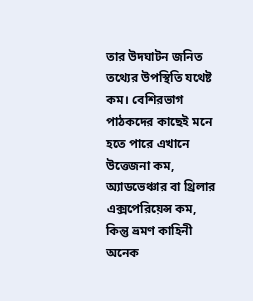তার উদঘাটন জনিত তথ্যের উপস্থিতি যথেষ্ট কম। বেশিরভাগ পাঠকদের কাছেই মনে হতে পারে এখানে উত্তেজনা কম, অ্যাডভেঞ্চার বা থ্রিলার এক্সপেরিয়েন্স কম, কিন্তু ভ্রমণ কাহিনী অনেক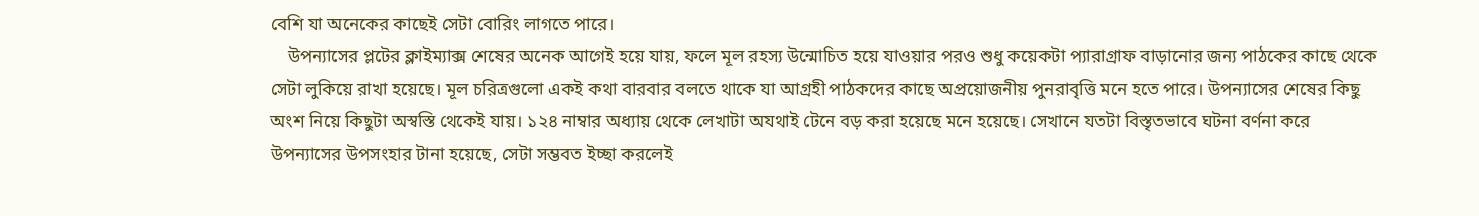বেশি যা অনেকের কাছেই সেটা বোরিং লাগতে পারে।
    উপন্যাসের প্লটের ক্লাইম্যাক্স শেষের অনেক আগেই হয়ে যায়, ফলে মূল রহস্য উন্মোচিত হয়ে যাওয়ার পরও শুধু কয়েকটা প্যারাগ্রাফ বাড়ানোর জন্য পাঠকের কাছে থেকে সেটা লুকিয়ে রাখা হয়েছে। মূল চরিত্রগুলো একই কথা বারবার বলতে থাকে যা আগ্রহী পাঠকদের কাছে অপ্রয়োজনীয় পুনরাবৃত্তি মনে হতে পারে। উপন্যাসের শেষের কিছু অংশ নিয়ে কিছুটা অস্বস্তি থেকেই যায়। ১২৪ নাম্বার অধ্যায় থেকে লেখাটা অযথাই টেনে বড় করা হয়েছে মনে হয়েছে। সেখানে যতটা বিস্তৃতভাবে ঘটনা বর্ণনা করে উপন্যাসের উপসংহার টানা হয়েছে, সেটা সম্ভবত ইচ্ছা করলেই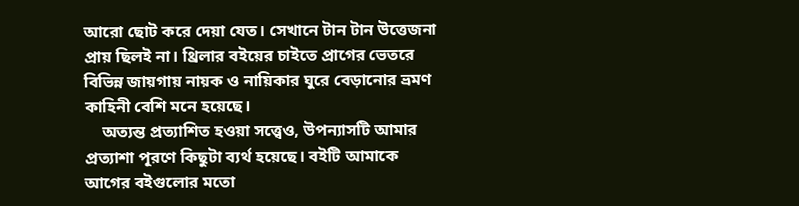আরো ছোট করে দেয়া যেত। সেখানে টান টান উত্তেজনা প্রায় ছিলই না। থ্রিলার বইয়ের চাইতে প্রাগের ভেতরে বিভিন্ন জায়গায় নায়ক ও নায়িকার ঘুরে বেড়ানোর ভ্রমণ কাহিনী বেশি মনে হয়েছে।
    অত্যন্ত প্রত্যাশিত হওয়া সত্ত্বেও, উপন্যাসটি আমার প্রত্যাশা পূরণে কিছুটা ব্যর্থ হয়েছে। বইটি আমাকে আগের বইগুলোর মতো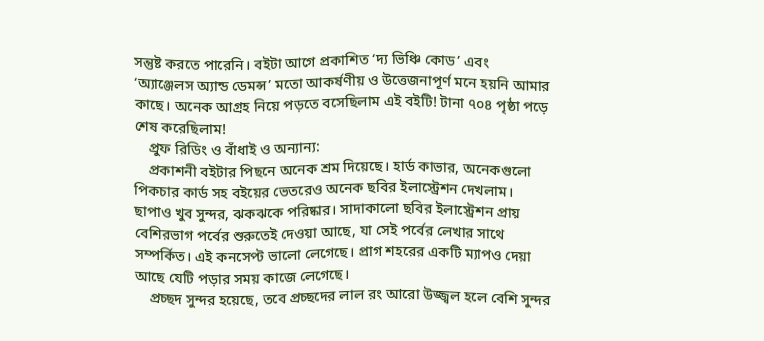সন্তুষ্ট করতে পারেনি। বইটা আগে প্রকাশিত ‘দ্য ভিঞ্চি কোড’ এবং ‘অ্যাঞ্জেলস অ্যান্ড ডেমন্স’ মতো আকর্ষণীয় ও উত্তেজনাপূর্ণ মনে হয়নি আমার কাছে। অনেক আগ্রহ নিয়ে পড়তে বসেছিলাম এই বইটি! টানা ৭০৪ পৃষ্ঠা পড়ে শেষ করেছিলাম!
    প্রুফ রিডিং ও বাঁধাই ও অন্যান্য:
    প্রকাশনী বইটার পিছনে অনেক শ্রম দিয়েছে। হার্ড কাভার, অনেকগুলো পিকচার কার্ড সহ বইয়ের ভেতরেও অনেক ছবির ইলাস্ট্রেশন দেখলাম। ছাপাও খুব সুন্দর, ঝকঝকে পরিষ্কার। সাদাকালো ছবির ইলাস্ট্রেশন প্রায় বেশিরভাগ পর্বের শুরুতেই দেওয়া আছে, যা সেই পর্বের লেখার সাথে সম্পর্কিত। এই কনসেপ্ট ভালো লেগেছে। প্রাগ শহরের একটি ম্যাপও দেয়া আছে যেটি পড়ার সময় কাজে লেগেছে।
    প্রচ্ছদ সুন্দর হয়েছে, তবে প্রচ্ছদের লাল রং আরো উজ্জ্বল হলে বেশি সুন্দর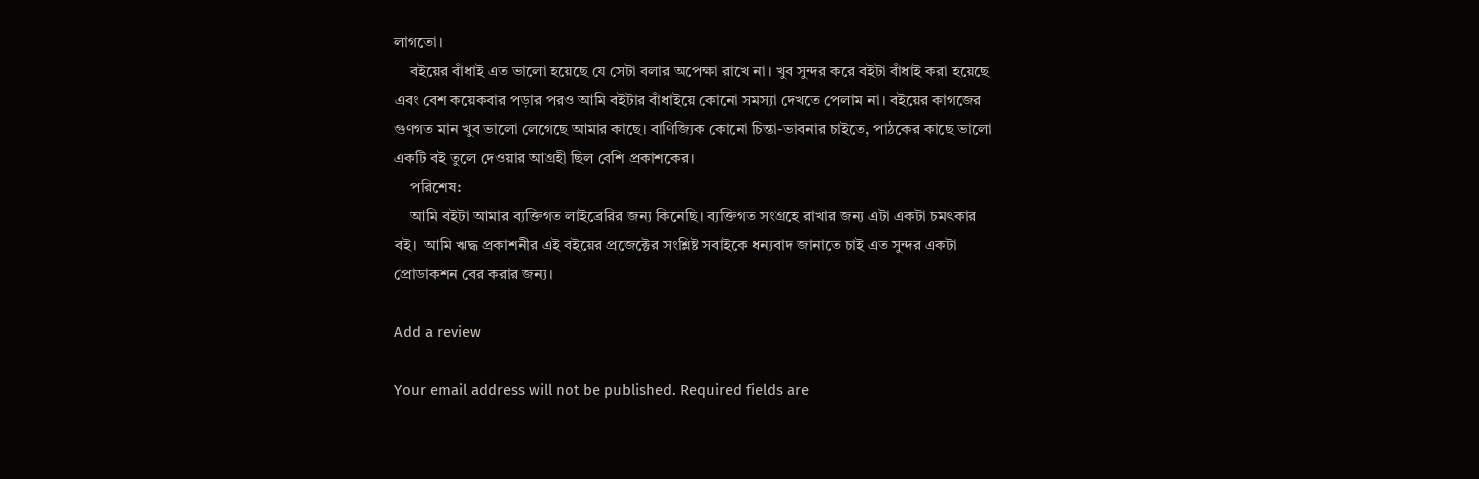লাগতো।
    বইয়ের বাঁধাই এত ভালো হয়েছে যে সেটা বলার অপেক্ষা রাখে না। খুব সুন্দর করে বইটা বাঁধাই করা হয়েছে এবং বেশ কয়েকবার পড়ার পরও আমি বইটার বাঁধাইয়ে কোনো সমস্যা দেখতে পেলাম না। বইয়ের কাগজের গুণগত মান খুব ভালো লেগেছে আমার কাছে। বাণিজ্যিক কোনো চিন্তা-ভাবনার চাইতে, পাঠকের কাছে ভালো একটি বই তুলে দেওয়ার আগ্রহী ছিল বেশি প্রকাশকের।
    পরিশেষ:
    আমি বইটা আমার ব্যক্তিগত লাইব্রেরির জন্য কিনেছি।‌ ব্যক্তিগত সংগ্রহে রাখার জন্য এটা একটা চমৎকার বই। ‌ আমি ঋদ্ধ প্রকাশনীর এই বইয়ের প্রজেক্টের সংশ্লিষ্ট সবাইকে ধন্যবাদ জানাতে চাই এত সুন্দর একটা প্রোডাকশন বের করার জন্য।

Add a review

Your email address will not be published. Required fields are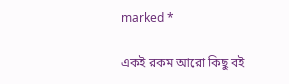marked *

একই রকম আরো কিছু বই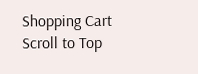Shopping Cart
Scroll to Top